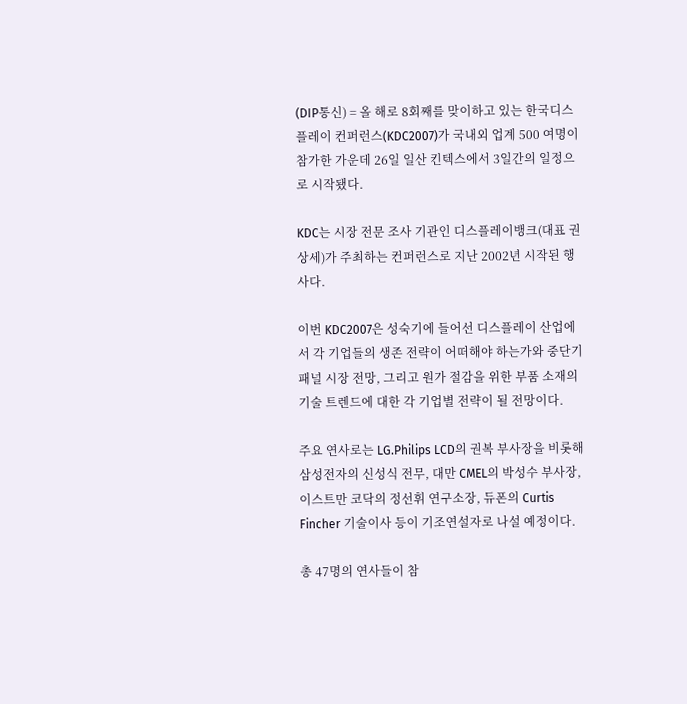(DIP통신) = 올 해로 8회째를 맞이하고 있는 한국디스플레이 컨퍼런스(KDC2007)가 국내외 업계 500 여명이 참가한 가운데 26일 일산 킨텍스에서 3일간의 일정으로 시작됐다.

KDC는 시장 전문 조사 기관인 디스플레이뱅크(대표 권상세)가 주최하는 컨퍼런스로 지난 2002년 시작된 행사다.

이번 KDC2007은 성숙기에 들어선 디스플레이 산업에서 각 기업들의 생존 전략이 어떠해야 하는가와 중단기 패널 시장 전망, 그리고 원가 절감을 위한 부품 소재의 기술 트렌드에 대한 각 기업별 전략이 될 전망이다.

주요 연사로는 LG.Philips LCD의 권복 부사장을 비롯해 삼성전자의 신성식 전무, 대만 CMEL의 박성수 부사장, 이스트만 코닥의 정선휘 연구소장, 듀폰의 Curtis Fincher 기술이사 등이 기조연설자로 나설 예정이다.

총 47명의 연사들이 참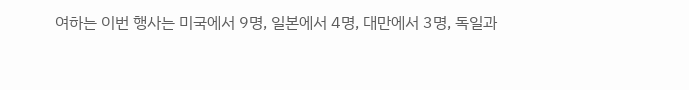여하는 이번 행사는 미국에서 9명, 일본에서 4명, 대만에서 3명, 독일과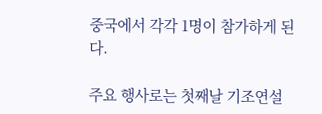중국에서 각각 1명이 참가하게 된다.

주요 행사로는 첫째날 기조연설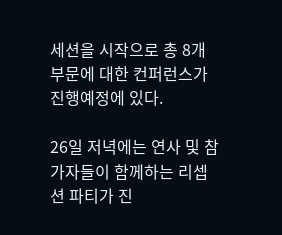세션을 시작으로 총 8개 부문에 대한 컨퍼런스가 진행예정에 있다.

26일 저녁에는 연사 및 참가자들이 함께하는 리셉션 파티가 진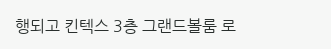행되고 킨텍스 3층 그랜드볼룸 로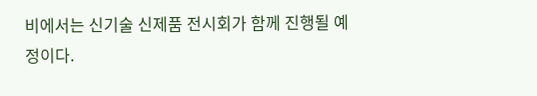비에서는 신기술 신제품 전시회가 함께 진행될 예정이다.